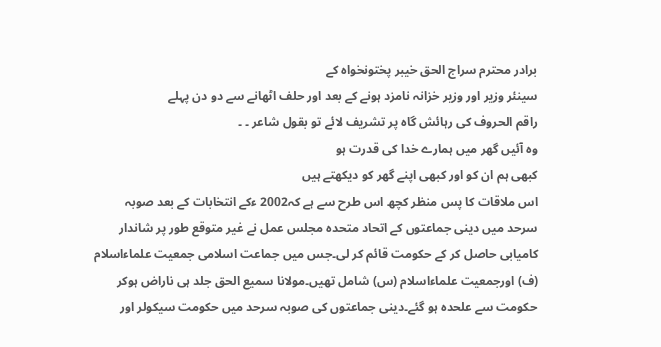برادر محترم سراج الحق خیبر پختونخواہ کے
سینئر وزیر اور وزیر خزانہ نامزد ہونے کے بعد اور حلف اٹھانے سے دو دن پہلے
راقم الحروف کی رہائش گاہ پر تشریف لائے تو بقول شاعر ۔ ۔
وہ آئیں گھر میں ہمارے خدا کی قدرت ہو
کبھی ہم ان کو اور کبھی اپنے گھر کو دیکھتے ہیں
اس ملاقات کا پس منظر کچھ اس طرح سے ہے کہ2002 ءکے انتخابات کے بعد صوبہ
سرحد میں دینی جماعتوں کے اتحاد متحدہ مجلس عمل نے غیر متوقع طور پر شاندار
کامیابی حاصل کر کے حکومت قائم کر لی۔جس میں جماعت اسلامی جمعیت علماءاسلام
(ف) اورجمعیت علماءاسلام (س) شامل تھیں۔مولانا سمیع الحق جلد ہی ناراض ہوکر
حکومت سے علحدہ ہو گئے۔دینی جماعتوں کی صوبہ سرحد میں حکومت سیکولر اور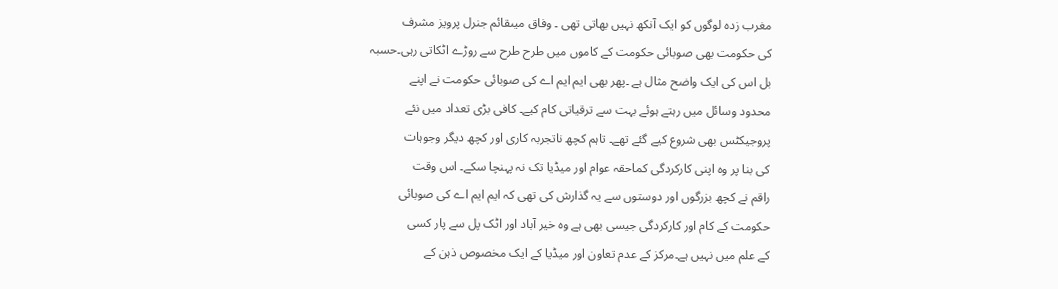مغرب زدہ لوگوں کو ایک آنکھ نہیں بھاتی تھی ۔ وفاق میںقائم جنرل پرویز مشرف
کی حکومت بھی صوبائی حکومت کے کاموں میں طرح طرح سے روڑے اٹکاتی رہی۔حسبہ
بل اس کی ایک واضح مثال ہے ۔پھر بھی ایم ایم اے کی صوبائی حکومت نے اپنے
محدود وسائل میں رہتے ہوئے بہت سے ترقیاتی کام کیے۔ کافی بڑی تعداد میں نئے
پروجیکٹس بھی شروع کیے گئے تھے۔ تاہم کچھ ناتجربہ کاری اور کچھ دیگر وجوہات
کی بنا پر وہ اپنی کارکردگی کماحقہ عوام اور میڈیا تک نہ پہنچا سکے۔ اس وقت
راقم نے کچھ بزرگوں اور دوستوں سے یہ گذارش کی تھی کہ ایم ایم اے کی صوبائی
حکومت کے کام اور کارکردگی جیسی بھی ہے وہ خیر آباد اور اٹک پل سے پار کسی
کے علم میں نہیں ہے۔مرکز کے عدم تعاون اور میڈیا کے ایک مخصوص ذہن کے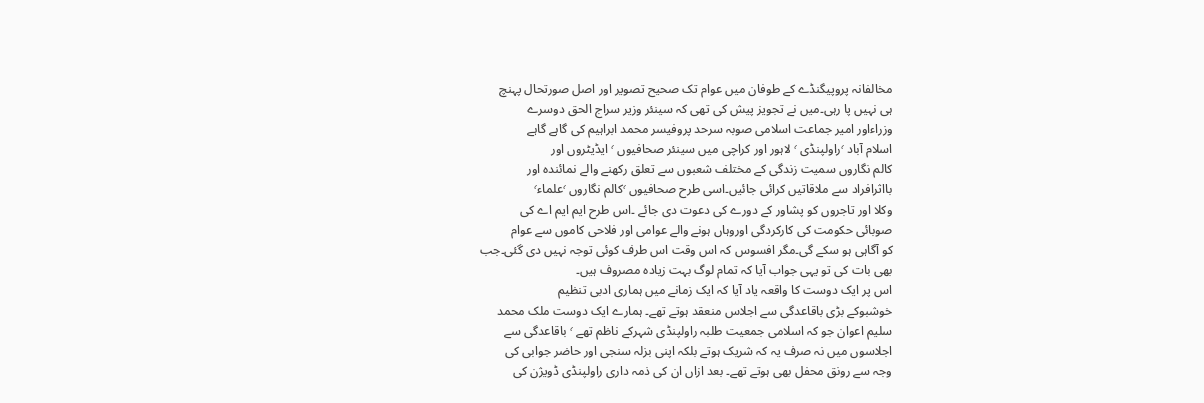مخالفانہ پروپیگنڈے کے طوفان میں عوام تک صحیح تصویر اور اصل صورتحال پہنچ
ہی نہیں پا رہی۔میں نے تجویز پیش کی تھی کہ سینئر وزیر سراج الحق دوسرے
وزراءاور امیر جماعت اسلامی صوبہ سرحد پروفیسر محمد ابراہیم کی گاہے گاہے
اسلام آباد ٬راولپنڈی ٬ لاہور اور کراچی میں سینئر صحافیوں ٬ ایڈیٹروں اور
کالم نگاروں سمیت زندگی کے مختلف شعبوں سے تعلق رکھنے والے نمائندہ اور
بااثرافراد سے ملاقاتیں کرائی جائیں۔اسی طرح صحافیوں ٬کالم نگاروں ٬علماء٬
وکلا اور تاجروں کو پشاور کے دورے کی دعوت دی جائے ۔اس طرح ایم ایم اے کی
صوبائی حکومت کی کارکردگی اوروہاں ہونے والے عوامی اور فلاحی کاموں سے عوام
کو آگاہی ہو سکے گی۔مگر افسوس کہ اس وقت اس طرف کوئی توجہ نہیں دی گئی۔جب
بھی بات کی تو یہی جواب آیا کہ تمام لوگ بہت زیادہ مصروف ہیں۔
اس پر ایک دوست کا واقعہ یاد آیا کہ ایک زمانے میں ہماری ادبی تنظیم
خوشبوکے بڑی باقاعدگی سے اجلاس منعقد ہوتے تھے۔ ہمارے ایک دوست ملک محمد
سلیم اعوان جو کہ اسلامی جمعیت طلبہ راولپنڈی شہرکے ناظم تھے ٬ باقاعدگی سے
اجلاسوں میں نہ صرف یہ کہ شریک ہوتے بلکہ اپنی بزلہ سنجی اور حاضر جوابی کی
وجہ سے رونق محفل بھی ہوتے تھے۔ بعد ازاں ان کی ذمہ داری راولپنڈی ڈویژن کی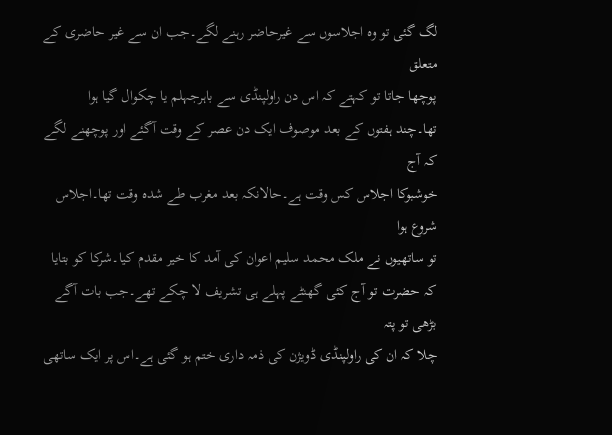لگ گئی تو وہ اجلاسوں سے غیرحاضر رہنے لگے۔جب ان سے غیر حاضری کے متعلق
پوچھا جاتا تو کہتے کہ اس دن راولپنڈی سے باہرجہلم یا چکوال گیا ہوا
تھا۔چند ہفتوں کے بعد موصوف ایک دن عصر کے وقت آگئے اور پوچھنے لگے کہ آج
خوشبوکا اجلاس کس وقت ہے۔حالانکہ بعد مغرب طے شدہ وقت تھا۔اجلاس شروع ہوا
تو ساتھیوں نے ملک محمد سلیم اعوان کی آمد کا خیر مقدم کیا۔شرکا کو بتایا
کہ حضرت تو آج کئی گھنٹے پہلے ہی تشریف لا چکے تھے۔جب بات آگے بڑھی تو پتہ
چلا کہ ان کی راولپنڈی ڈویژن کی ذمہ داری ختم ہو گئی ہے۔اس پر ایک ساتھی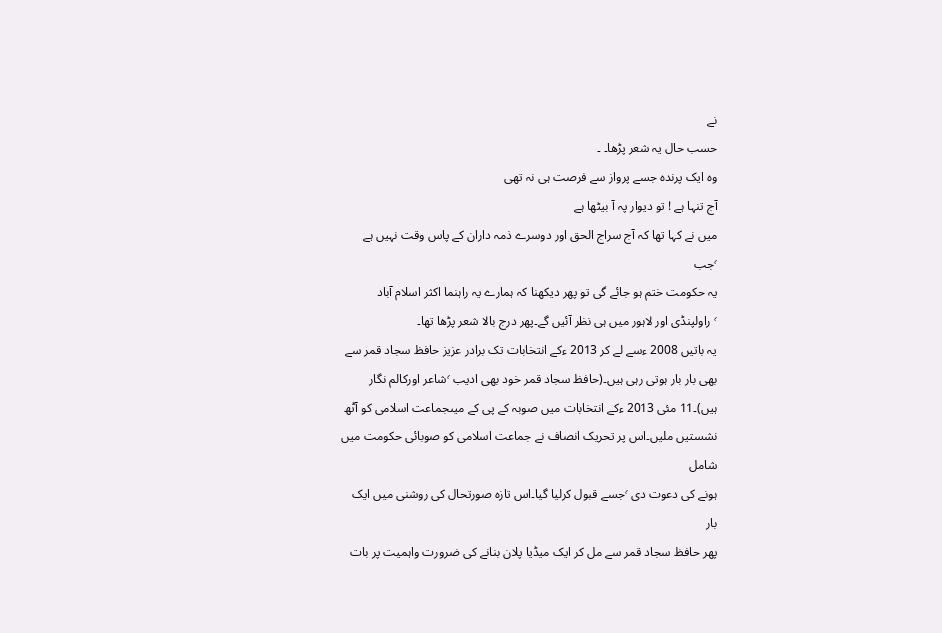نے
حسب حال یہ شعر پڑھا۔ ۔
وہ ایک پرندہ جسے پرواز سے فرصت ہی نہ تھی
آج تنہا ہے ! تو دیوار پہ آ بیٹھا ہے
میں نے کہا تھا کہ آج سراج الحق اور دوسرے ذمہ داران کے پاس وقت نہیں ہے ٬جب
یہ حکومت ختم ہو جائے گی تو پھر دیکھنا کہ ہمارے یہ راہنما اکثر اسلام آباد
٬ راولپنڈی اور لاہور میں ہی نظر آئیں گے۔پھر درج بالا شعر پڑھا تھا۔
یہ باتیں 2008 ءسے لے کر 2013 ءکے انتخابات تک برادر عزیز حافظ سجاد قمر سے
بھی بار بار ہوتی رہی ہیں۔(حافظ سجاد قمر خود بھی ادیب ٬شاعر اورکالم نگار
ہیں)۔11 مئی 2013 ءکے انتخابات میں صوبہ کے پی کے میںجماعت اسلامی کو آٹھ
نشستیں ملیں۔اس پر تحریک انصاف نے جماعت اسلامی کو صوبائی حکومت میں شامل
ہونے کی دعوت دی ٬جسے قبول کرلیا گیا۔اس تازہ صورتحال کی روشنی میں ایک بار
پھر حافظ سجاد قمر سے مل کر ایک میڈیا پلان بنانے کی ضرورت واہمیت پر بات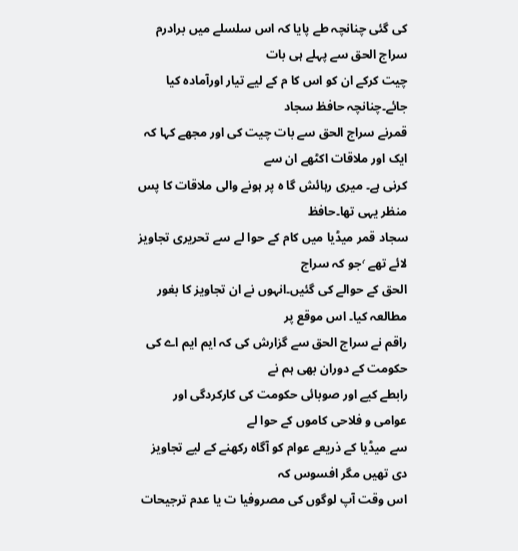کی گئی چنانچہ طے پایا کہ اس سلسلے میں برادرم سراج الحق سے پہلے ہی بات
چیت کرکے ان کو اس کا م کے لیے تیار اورآمادہ کیا جائے۔چنانچہ حافظ سجاد
قمرنے سراج الحق سے بات چیت کی اور مجھے کہا کہ ایک اور ملاقات اکٹھے ان سے
کرنی ہے۔ میری رہائش گا ہ پر ہونے والی ملاقات کا پس منظر یہی تھا۔حافظ
سجاد قمر میڈیا میں کام کے حوا لے سے تحریری تجاویز لائے تھے ٬جو کہ سراج
الحق کے حوالے کی گئیں۔انہوں نے ان تجاویز کا بغور مطالعہ کیا۔ اس موقع پر
راقم نے سراج الحق سے گزارش کی کہ ایم ایم اے کی حکومت کے دوران بھی ہم نے
رابطے کیے اور صوبائی حکومت کی کارکردگی اور عوامی و فلاحی کاموں کے حوا لے
سے میڈیا کے ذریعے عوام کو آگاہ رکھنے کے لیے تجاویز دی تھیں مگر افسوس کہ
اس وقت آپ لوگوں کی مصروفیا ت یا عدم ترجیحات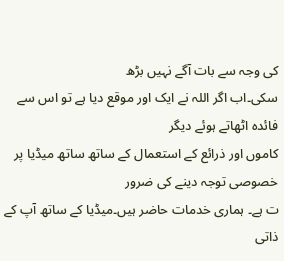کی وجہ سے بات آگے نہیں بڑھ
سکی۔اب اگر اللہ نے ایک اور موقع دیا ہے تو اس سے فائدہ اٹھاتے ہوئے دیگر
کاموں اور ذرائع کے استعمال کے ساتھ ساتھ میڈیا پر خصوصی توجہ دینے کی ضرور
ت ہے۔ ہماری خدمات حاضر ہیں۔میڈیا کے ساتھ آپ کے ذاتی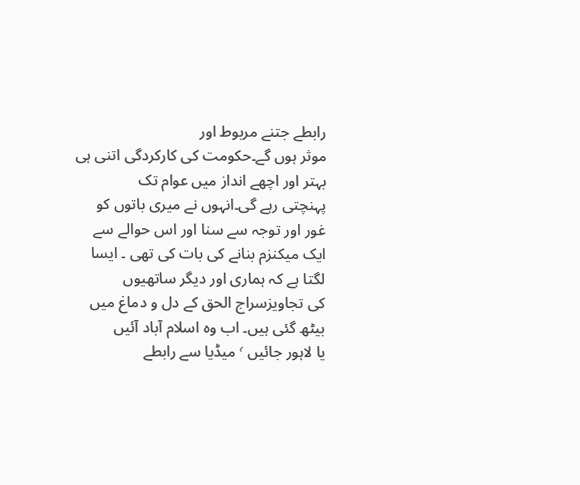رابطے جتنے مربوط اور
موثر ہوں گے۔حکومت کی کارکردگی اتنی ہی بہتر اور اچھے انداز میں عوام تک
پہنچتی رہے گی۔انہوں نے میری باتوں کو غور اور توجہ سے سنا اور اس حوالے سے
ایک میکنزم بنانے کی بات کی تھی ۔ ایسا لگتا ہے کہ ہماری اور دیگر ساتھیوں
کی تجاویزسراج الحق کے دل و دماغ میں بیٹھ گئی ہیں۔ اب وہ اسلام آباد آئیں
یا لاہور جائیں ٬ میڈیا سے رابطے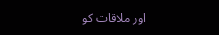اور ملاقات کو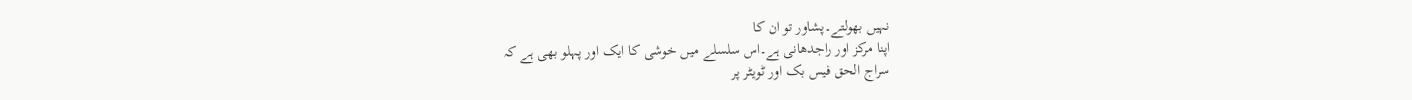نہیں بھولتے۔پشاور تو ان کا
اپنا مرکز اور راجدھانی ہے۔اس سلسلے میں خوشی کا ایک اور پہلو بھی ہے کہ
سراج الحق فیس بک اور ٹویٹر پر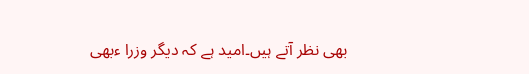بھی نظر آتے ہیں۔امید ہے کہ دیگر وزرا ءبھی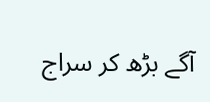آگے بڑھ کر سراج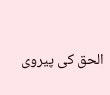الحق کی پیروی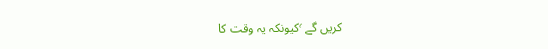کریں گے ٬کیونکہ یہ وقت کا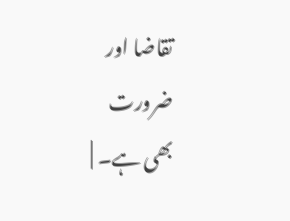تقاضا اور ضرورت
بھی ہے۔ |